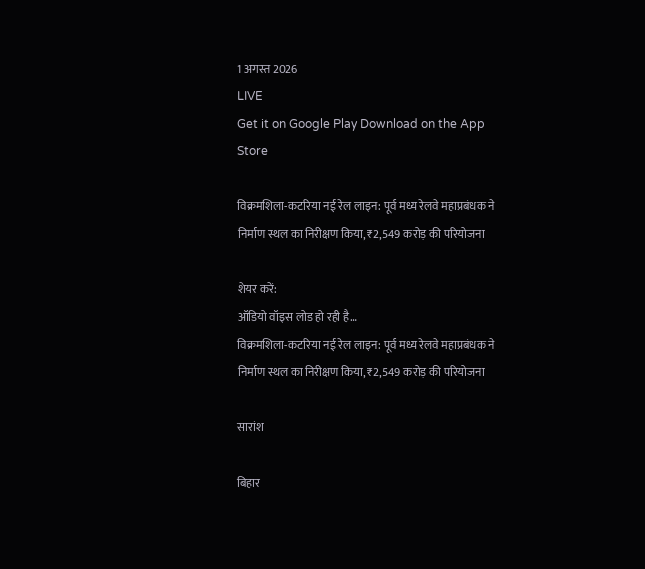1 अगस्त 2026
LIVE
Get it on Google Play Download on the App Store

विक्रमशिला-कटरिया नई रेल लाइन: पूर्व मध्य रेलवे महाप्रबंधक ने निर्माण स्थल का निरीक्षण किया, ₹2,549 करोड़ की परियोजना

शेयर करें:
ऑडियो वॉइस लोड हो रही है…
विक्रमशिला-कटरिया नई रेल लाइन: पूर्व मध्य रेलवे महाप्रबंधक ने निर्माण स्थल का निरीक्षण किया, ₹2,549 करोड़ की परियोजना

सारांश

बिहार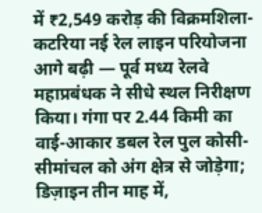में ₹2,549 करोड़ की विक्रमशिला-कटरिया नई रेल लाइन परियोजना आगे बढ़ी — पूर्व मध्य रेलवे महाप्रबंधक ने सीधे स्थल निरीक्षण किया। गंगा पर 2.44 किमी का वाई-आकार डबल रेल पुल कोसी-सीमांचल को अंग क्षेत्र से जोड़ेगा; डिज़ाइन तीन माह में,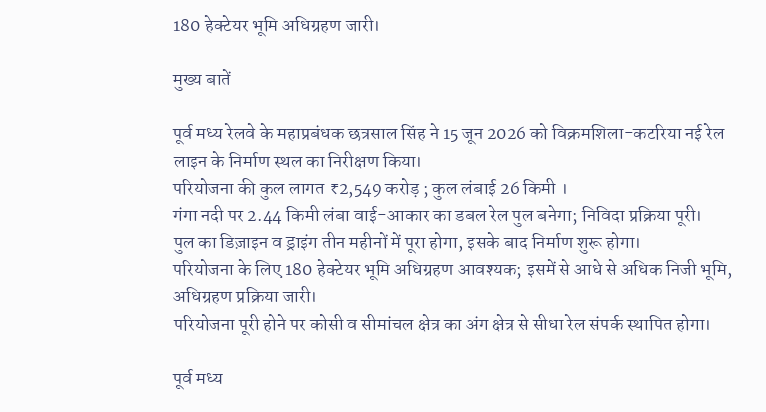180 हेक्टेयर भूमि अधिग्रहण जारी।

मुख्य बातें

पूर्व मध्य रेलवे के महाप्रबंधक छत्रसाल सिंह ने 15 जून 2026 को विक्रमशिला-कटरिया नई रेल लाइन के निर्माण स्थल का निरीक्षण किया।
परियोजना की कुल लागत ₹2,549 करोड़ ; कुल लंबाई 26 किमी ।
गंगा नदी पर 2.44 किमी लंबा वाई-आकार का डबल रेल पुल बनेगा; निविदा प्रक्रिया पूरी।
पुल का डिज़ाइन व ड्राइंग तीन महीनों में पूरा होगा, इसके बाद निर्माण शुरू होगा।
परियोजना के लिए 180 हेक्टेयर भूमि अधिग्रहण आवश्यक; इसमें से आधे से अधिक निजी भूमि, अधिग्रहण प्रक्रिया जारी।
परियोजना पूरी होने पर कोसी व सीमांचल क्षेत्र का अंग क्षेत्र से सीधा रेल संपर्क स्थापित होगा।

पूर्व मध्य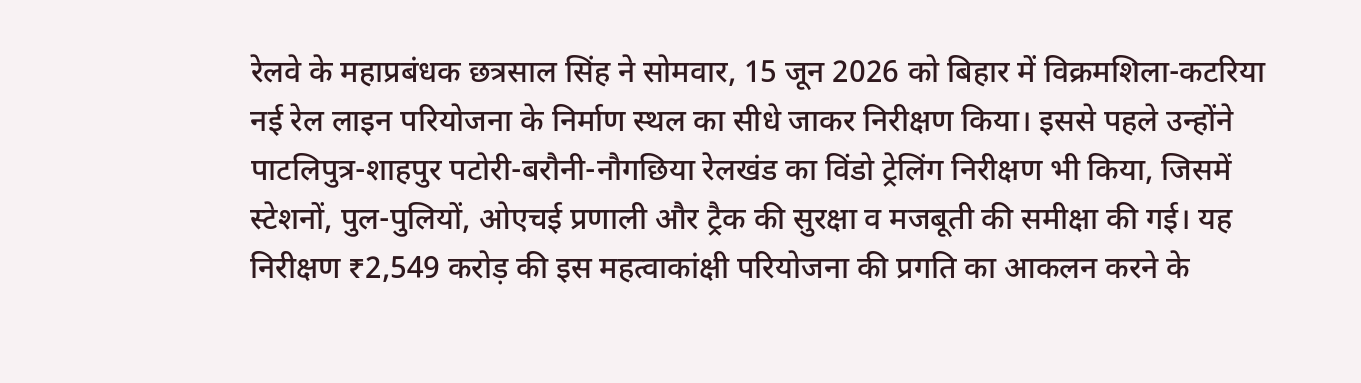रेलवे के महाप्रबंधक छत्रसाल सिंह ने सोमवार, 15 जून 2026 को बिहार में विक्रमशिला-कटरिया नई रेल लाइन परियोजना के निर्माण स्थल का सीधे जाकर निरीक्षण किया। इससे पहले उन्होंने पाटलिपुत्र-शाहपुर पटोरी-बरौनी-नौगछिया रेलखंड का विंडो ट्रेलिंग निरीक्षण भी किया, जिसमें स्टेशनों, पुल-पुलियों, ओएचई प्रणाली और ट्रैक की सुरक्षा व मजबूती की समीक्षा की गई। यह निरीक्षण ₹2,549 करोड़ की इस महत्वाकांक्षी परियोजना की प्रगति का आकलन करने के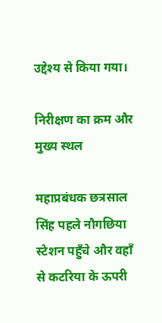उद्देश्य से किया गया।

निरीक्षण का क्रम और मुख्य स्थल

महाप्रबंधक छत्रसाल सिंह पहले नौगछिया स्टेशन पहुँचे और वहाँ से कटरिया के ऊपरी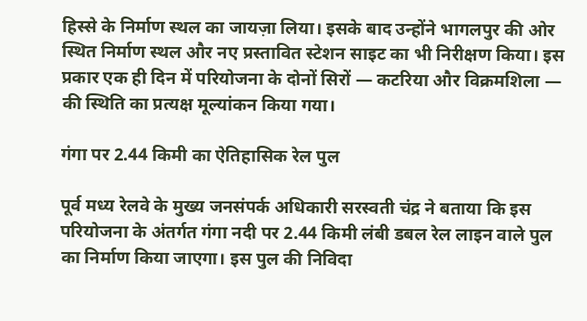हिस्से के निर्माण स्थल का जायज़ा लिया। इसके बाद उन्होंने भागलपुर की ओर स्थित निर्माण स्थल और नए प्रस्तावित स्टेशन साइट का भी निरीक्षण किया। इस प्रकार एक ही दिन में परियोजना के दोनों सिरों — कटरिया और विक्रमशिला — की स्थिति का प्रत्यक्ष मूल्यांकन किया गया।

गंगा पर 2.44 किमी का ऐतिहासिक रेल पुल

पूर्व मध्य रेलवे के मुख्य जनसंपर्क अधिकारी सरस्वती चंद्र ने बताया कि इस परियोजना के अंतर्गत गंगा नदी पर 2.44 किमी लंबी डबल रेल लाइन वाले पुल का निर्माण किया जाएगा। इस पुल की निविदा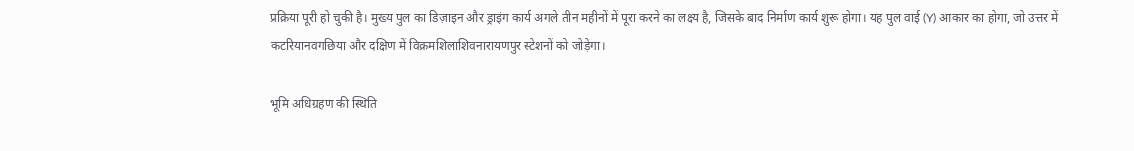प्रक्रिया पूरी हो चुकी है। मुख्य पुल का डिज़ाइन और ड्राइंग कार्य अगले तीन महीनों में पूरा करने का लक्ष्य है, जिसके बाद निर्माण कार्य शुरू होगा। यह पुल वाई (Y) आकार का होगा, जो उत्तर में कटरियानवगछिया और दक्षिण में विक्रमशिलाशिवनारायणपुर स्टेशनों को जोड़ेगा।

भूमि अधिग्रहण की स्थिति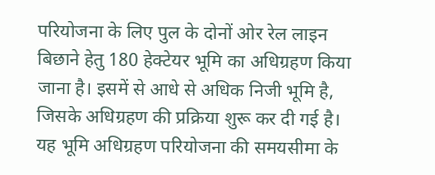परियोजना के लिए पुल के दोनों ओर रेल लाइन बिछाने हेतु 180 हेक्टेयर भूमि का अधिग्रहण किया जाना है। इसमें से आधे से अधिक निजी भूमि है, जिसके अधिग्रहण की प्रक्रिया शुरू कर दी गई है। यह भूमि अधिग्रहण परियोजना की समयसीमा के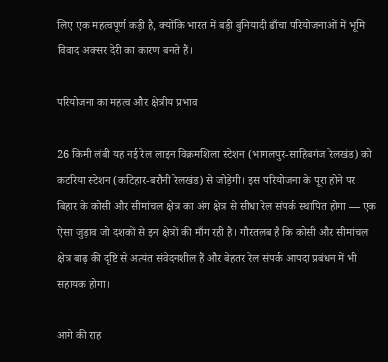लिए एक महत्वपूर्ण कड़ी है, क्योंकि भारत में बड़ी बुनियादी ढाँचा परियोजनाओं में भूमि विवाद अक्सर देरी का कारण बनते हैं।

परियोजना का महत्व और क्षेत्रीय प्रभाव

26 किमी लंबी यह नई रेल लाइन विक्रमशिला स्टेशन (भागलपुर-साहिबगंज रेलखंड) को कटरिया स्टेशन (कटिहार-बरौनी रेलखंड) से जोड़ेगी। इस परियोजना के पूरा होने पर बिहार के कोसी और सीमांचल क्षेत्र का अंग क्षेत्र से सीधा रेल संपर्क स्थापित होगा — एक ऐसा जुड़ाव जो दशकों से इन क्षेत्रों की माँग रही है। गौरतलब है कि कोसी और सीमांचल क्षेत्र बाढ़ की दृष्टि से अत्यंत संवेदनशील हैं और बेहतर रेल संपर्क आपदा प्रबंधन में भी सहायक होगा।

आगे की राह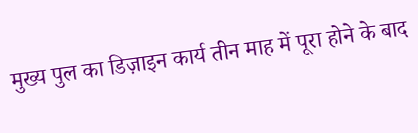मुख्य पुल का डिज़ाइन कार्य तीन माह में पूरा होने के बाद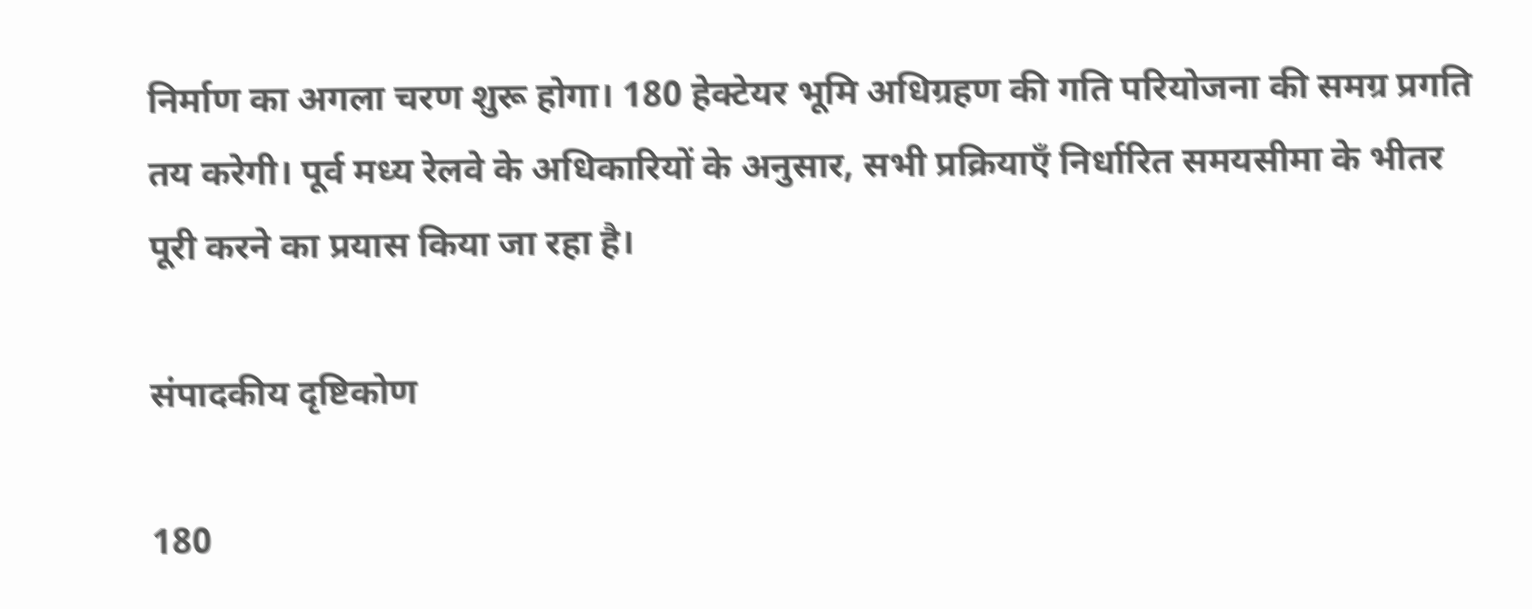निर्माण का अगला चरण शुरू होगा। 180 हेक्टेयर भूमि अधिग्रहण की गति परियोजना की समग्र प्रगति तय करेगी। पूर्व मध्य रेलवे के अधिकारियों के अनुसार, सभी प्रक्रियाएँ निर्धारित समयसीमा के भीतर पूरी करने का प्रयास किया जा रहा है।

संपादकीय दृष्टिकोण

180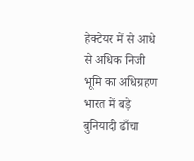हेक्टेयर में से आधे से अधिक निजी भूमि का अधिग्रहण भारत में बड़े बुनियादी ढाँचा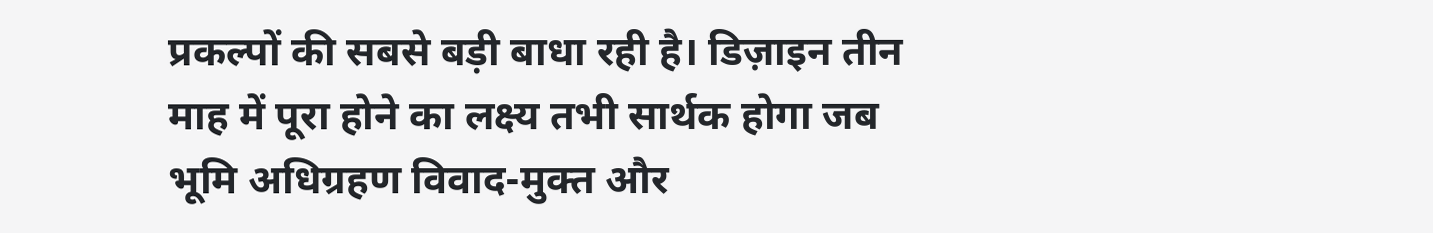प्रकल्पों की सबसे बड़ी बाधा रही है। डिज़ाइन तीन माह में पूरा होने का लक्ष्य तभी सार्थक होगा जब भूमि अधिग्रहण विवाद-मुक्त और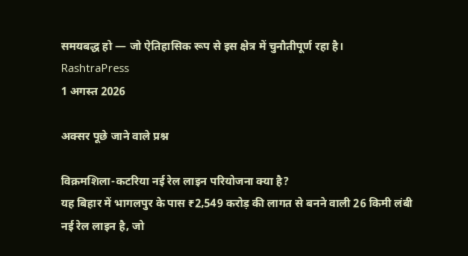समयबद्ध हो — जो ऐतिहासिक रूप से इस क्षेत्र में चुनौतीपूर्ण रहा है।
RashtraPress
1 अगस्त 2026

अक्सर पूछे जाने वाले प्रश्न

विक्रमशिला-कटरिया नई रेल लाइन परियोजना क्या है?
यह बिहार में भागलपुर के पास ₹2,549 करोड़ की लागत से बनने वाली 26 किमी लंबी नई रेल लाइन है, जो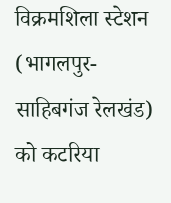विक्रमशिला स्टेशन (भागलपुर-साहिबगंज रेलखंड) को कटरिया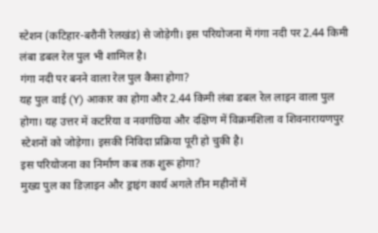स्टेशन (कटिहार-बरौनी रेलखंड) से जोड़ेगी। इस परियोजना में गंगा नदी पर 2.44 किमी लंबा डबल रेल पुल भी शामिल है।
गंगा नदी पर बनने वाला रेल पुल कैसा होगा?
यह पुल वाई (Y) आकार का होगा और 2.44 किमी लंबा डबल रेल लाइन वाला पुल होगा। यह उत्तर में कटरिया व नवगछिया और दक्षिण में विक्रमशिला व शिवनारायणपुर स्टेशनों को जोड़ेगा। इसकी निविदा प्रक्रिया पूरी हो चुकी है।
इस परियोजना का निर्माण कब तक शुरू होगा?
मुख्य पुल का डिज़ाइन और ड्राइंग कार्य अगले तीन महीनों में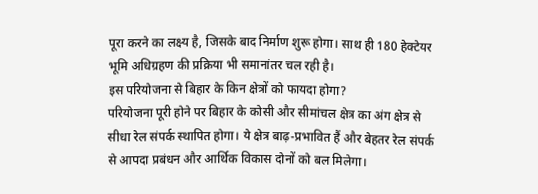पूरा करने का लक्ष्य है, जिसके बाद निर्माण शुरू होगा। साथ ही 180 हेक्टेयर भूमि अधिग्रहण की प्रक्रिया भी समानांतर चल रही है।
इस परियोजना से बिहार के किन क्षेत्रों को फायदा होगा?
परियोजना पूरी होने पर बिहार के कोसी और सीमांचल क्षेत्र का अंग क्षेत्र से सीधा रेल संपर्क स्थापित होगा। ये क्षेत्र बाढ़-प्रभावित हैं और बेहतर रेल संपर्क से आपदा प्रबंधन और आर्थिक विकास दोनों को बल मिलेगा।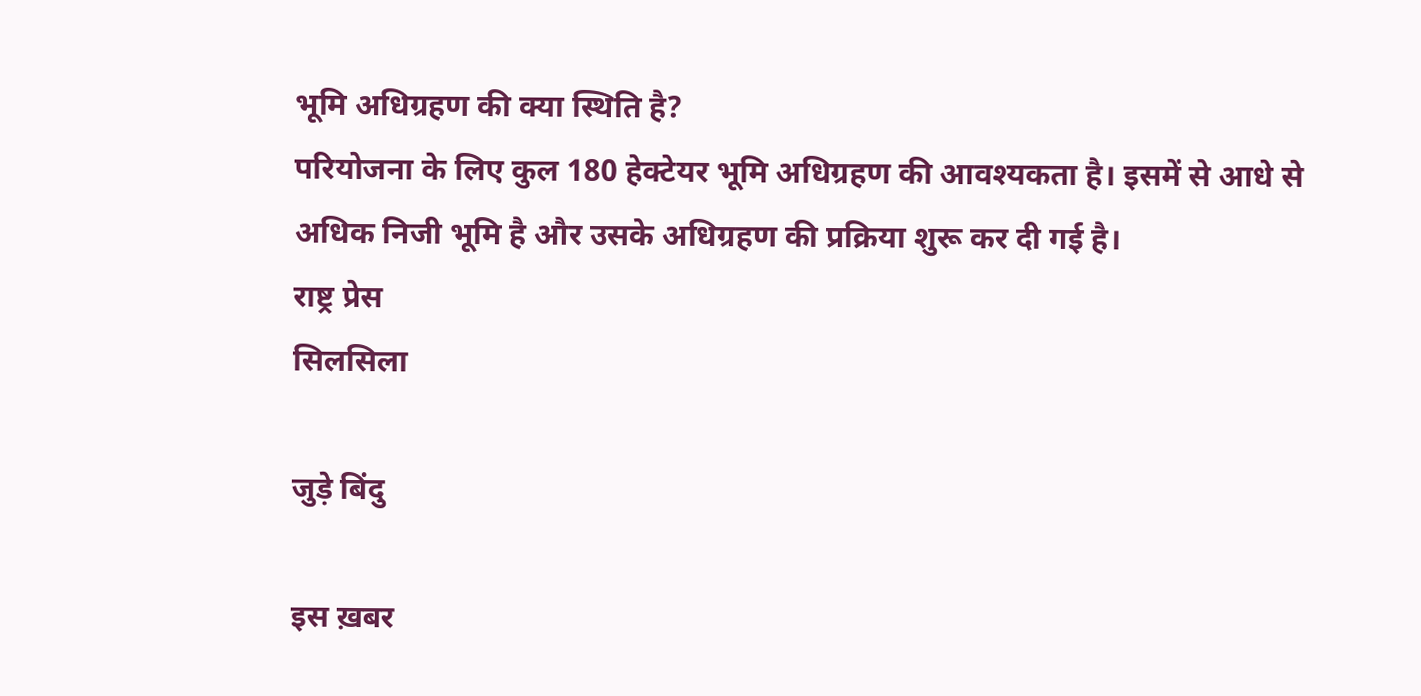भूमि अधिग्रहण की क्या स्थिति है?
परियोजना के लिए कुल 180 हेक्टेयर भूमि अधिग्रहण की आवश्यकता है। इसमें से आधे से अधिक निजी भूमि है और उसके अधिग्रहण की प्रक्रिया शुरू कर दी गई है।
राष्ट्र प्रेस
सिलसिला

जुड़े बिंदु

इस ख़बर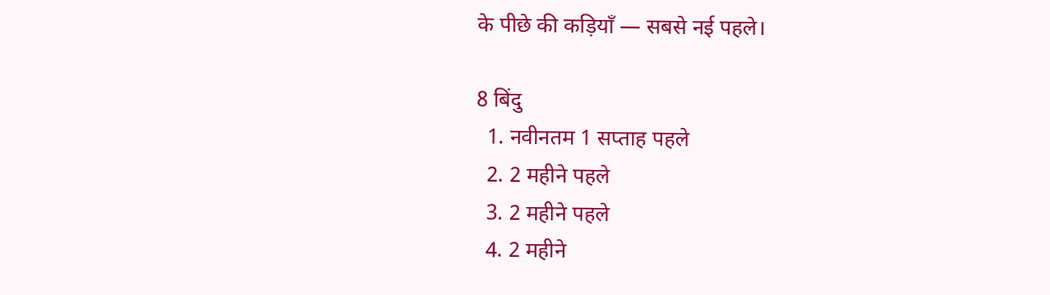के पीछे की कड़ियाँ — सबसे नई पहले।

8 बिंदु
  1. नवीनतम 1 सप्ताह पहले
  2. 2 महीने पहले
  3. 2 महीने पहले
  4. 2 महीने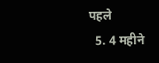पहले
  5. 4 महीने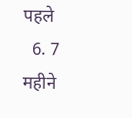पहले
  6. 7 महीने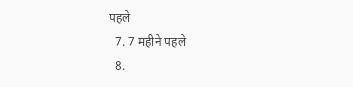पहले
  7. 7 महीने पहले
  8.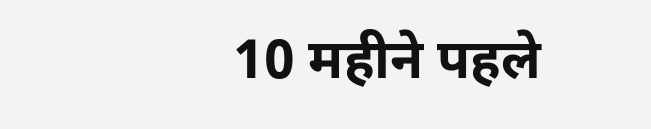10 महीने पहले